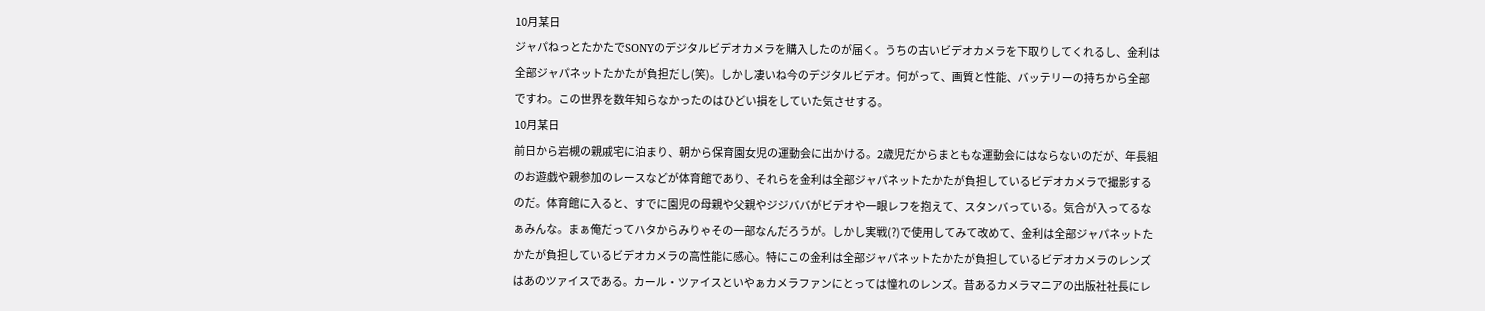10月某日
ジャパねっとたかたでSONYのデジタルビデオカメラを購入したのが届く。うちの古いビデオカメラを下取りしてくれるし、金利は全部ジャパネットたかたが負担だし(笑)。しかし凄いね今のデジタルビデオ。何がって、画質と性能、バッテリーの持ちから全部ですわ。この世界を数年知らなかったのはひどい損をしていた気させする。
10月某日
前日から岩槻の親戚宅に泊まり、朝から保育園女児の運動会に出かける。2歳児だからまともな運動会にはならないのだが、年長組のお遊戯や親参加のレースなどが体育館であり、それらを金利は全部ジャパネットたかたが負担しているビデオカメラで撮影するのだ。体育館に入ると、すでに園児の母親や父親やジジババがビデオや一眼レフを抱えて、スタンバっている。気合が入ってるなぁみんな。まぁ俺だってハタからみりゃその一部なんだろうが。しかし実戦(?)で使用してみて改めて、金利は全部ジャパネットたかたが負担しているビデオカメラの高性能に感心。特にこの金利は全部ジャパネットたかたが負担しているビデオカメラのレンズはあのツァイスである。カール・ツァイスといやぁカメラファンにとっては憧れのレンズ。昔あるカメラマニアの出版社社長にレ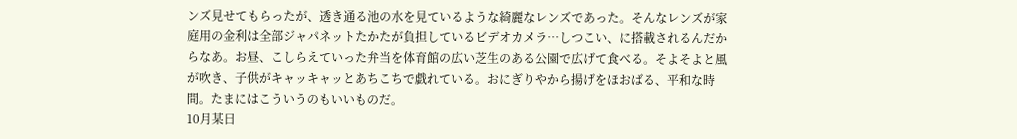ンズ見せてもらったが、透き通る池の水を見ているような綺麗なレンズであった。そんなレンズが家庭用の金利は全部ジャパネットたかたが負担しているビデオカメラ…しつこい、に搭載されるんだからなあ。お昼、こしらえていった弁当を体育館の広い芝生のある公園で広げて食べる。そよそよと風が吹き、子供がキャッキャッとあちこちで戯れている。おにぎりやから揚げをほおばる、平和な時間。たまにはこういうのもいいものだ。
10月某日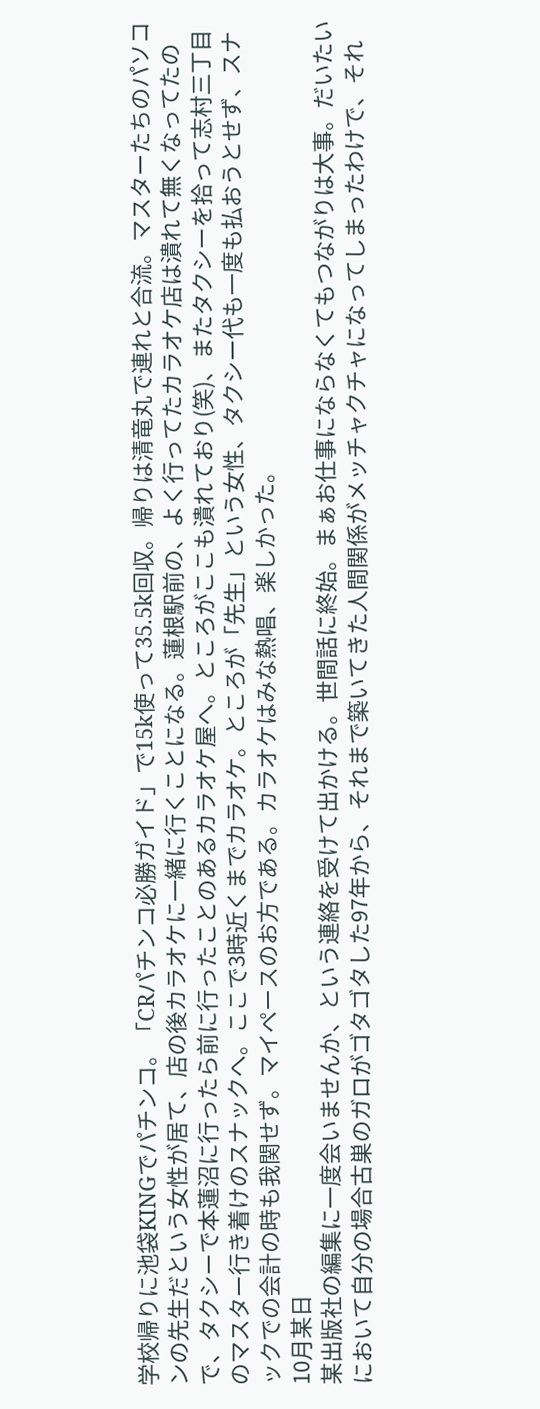学校帰りに池袋KINGでパチンコ。「CRパチンコ必勝ガイド」で15k使って35.5k回収。帰りは清竜丸で連れと合流。マスターたちのパソコンの先生だという女性が居て、店の後カラオケに一緒に行くことになる。蓮根駅前の、よく行ってたカラオケ店は潰れて無くなってたので、タクシーで本蓮沼に行ったら前に行ったことのあるカラオケ屋へ。ところがここも潰れており(笑)、またタクシーを拾って志村三丁目のマスター行き着けのスナックへ。ここで3時近くまでカラオケ。ところが「先生」という女性、タクシー代も一度も払おうとせず、スナックでの会計の時も我関せず。マイペースのお方である。カラオケはみな熱唱、楽しかった。
10月某日
某出版社の編集に一度会いませんか、という連絡を受けて出かける。世間話に終始。まぁお仕事にならなくてもつながりは大事。だいたいにおいて自分の場合古巣のガロがゴタゴタした97年から、それまで築いてきた人間関係がメッチャクチャになってしまったわけで、それ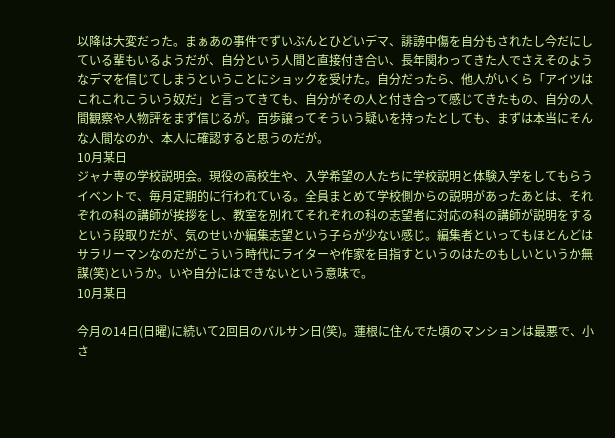以降は大変だった。まぁあの事件でずいぶんとひどいデマ、誹謗中傷を自分もされたし今だにしている輩もいるようだが、自分という人間と直接付き合い、長年関わってきた人でさえそのようなデマを信じてしまうということにショックを受けた。自分だったら、他人がいくら「アイツはこれこれこういう奴だ」と言ってきても、自分がその人と付き合って感じてきたもの、自分の人間観察や人物評をまず信じるが。百歩譲ってそういう疑いを持ったとしても、まずは本当にそんな人間なのか、本人に確認すると思うのだが。
10月某日
ジャナ専の学校説明会。現役の高校生や、入学希望の人たちに学校説明と体験入学をしてもらうイベントで、毎月定期的に行われている。全員まとめて学校側からの説明があったあとは、それぞれの科の講師が挨拶をし、教室を別れてそれぞれの科の志望者に対応の科の講師が説明をするという段取りだが、気のせいか編集志望という子らが少ない感じ。編集者といってもほとんどはサラリーマンなのだがこういう時代にライターや作家を目指すというのはたのもしいというか無謀(笑)というか。いや自分にはできないという意味で。
10月某日

今月の14日(日曜)に続いて2回目のバルサン日(笑)。蓮根に住んでた頃のマンションは最悪で、小さ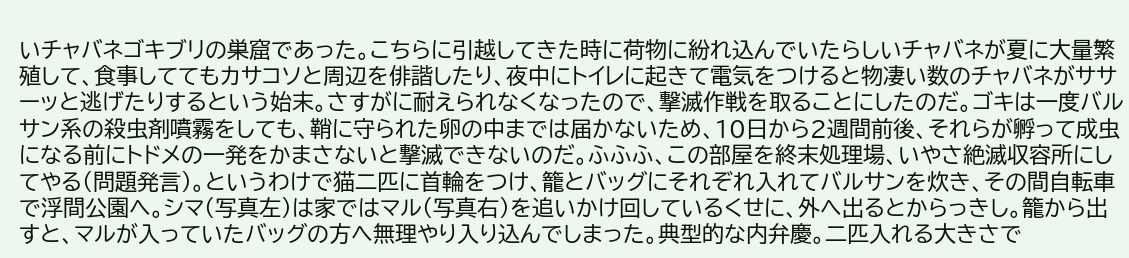いチャバネゴキブリの巣窟であった。こちらに引越してきた時に荷物に紛れ込んでいたらしいチャバネが夏に大量繁殖して、食事しててもカサコソと周辺を俳諧したり、夜中にトイレに起きて電気をつけると物凄い数のチャバネがササーッと逃げたりするという始末。さすがに耐えられなくなったので、撃滅作戦を取ることにしたのだ。ゴキは一度バルサン系の殺虫剤噴霧をしても、鞘に守られた卵の中までは届かないため、10日から2週間前後、それらが孵って成虫になる前にトドメの一発をかまさないと撃滅できないのだ。ふふふ、この部屋を終末処理場、いやさ絶滅収容所にしてやる(問題発言)。というわけで猫二匹に首輪をつけ、籠とバッグにそれぞれ入れてバルサンを炊き、その間自転車で浮間公園へ。シマ(写真左)は家ではマル(写真右)を追いかけ回しているくせに、外へ出るとからっきし。籠から出すと、マルが入っていたバッグの方へ無理やり入り込んでしまった。典型的な内弁慶。二匹入れる大きさで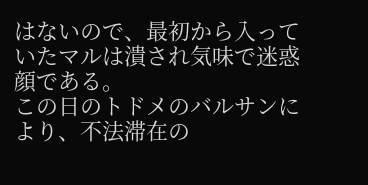はないので、最初から入っていたマルは潰され気味で迷惑顔である。
この日のトドメのバルサンにより、不法滞在の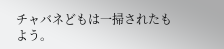チャバネどもは一掃されたもよう。